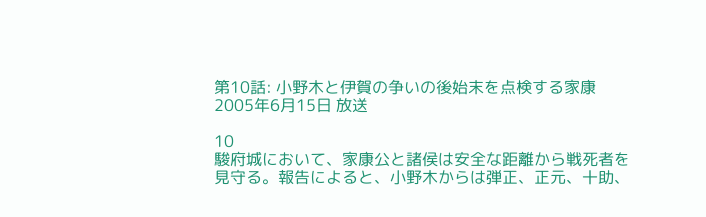第10話: 小野木と伊賀の争いの後始末を点検する家康
2005年6月15日 放送

10
駿府城において、家康公と諸侯は安全な距離から戦死者を見守る。報告によると、小野木からは弾正、正元、十助、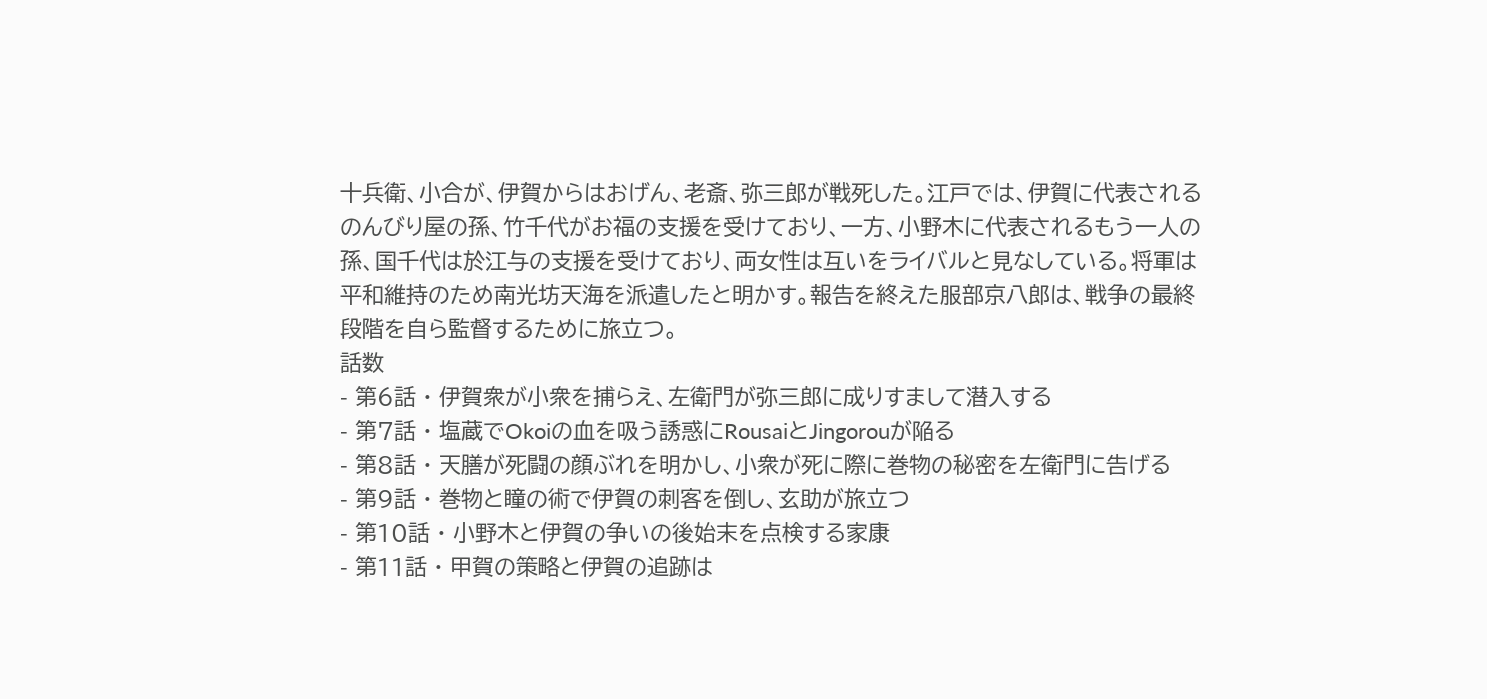十兵衛、小合が、伊賀からはおげん、老斎、弥三郎が戦死した。江戸では、伊賀に代表されるのんびり屋の孫、竹千代がお福の支援を受けており、一方、小野木に代表されるもう一人の孫、国千代は於江与の支援を受けており、両女性は互いをライバルと見なしている。将軍は平和維持のため南光坊天海を派遣したと明かす。報告を終えた服部京八郎は、戦争の最終段階を自ら監督するために旅立つ。
話数
- 第6話 · 伊賀衆が小衆を捕らえ、左衛門が弥三郎に成りすまして潜入する
- 第7話 · 塩蔵でOkoiの血を吸う誘惑にRousaiとJingorouが陥る
- 第8話 · 天膳が死闘の顔ぶれを明かし、小衆が死に際に巻物の秘密を左衛門に告げる
- 第9話 · 巻物と瞳の術で伊賀の刺客を倒し、玄助が旅立つ
- 第10話 · 小野木と伊賀の争いの後始末を点検する家康
- 第11話 · 甲賀の策略と伊賀の追跡は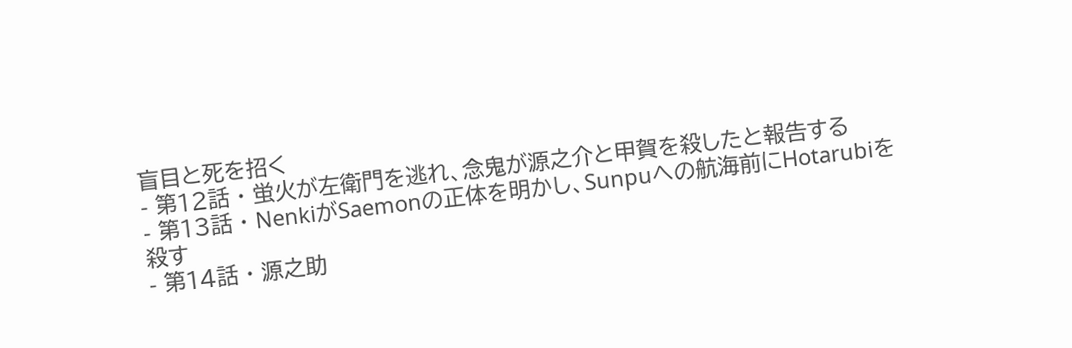盲目と死を招く
- 第12話 · 蛍火が左衛門を逃れ、念鬼が源之介と甲賀を殺したと報告する
- 第13話 · NenkiがSaemonの正体を明かし、Sunpuへの航海前にHotarubiを殺す
- 第14話 · 源之助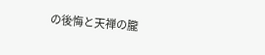の後悔と天禅の朧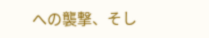への襲撃、そし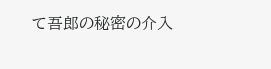て吾郎の秘密の介入